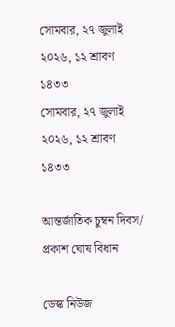সোমবার, ২৭ জুলাই ২০২৬, ১২ শ্রাবণ ১৪৩৩
সোমবার, ২৭ জুলাই ২০২৬, ১২ শ্রাবণ ১৪৩৩

আন্তর্জাতিক চুম্বন দিবস/ প্রকাশ ঘোষ বিধান

ডেস্ক নিউজ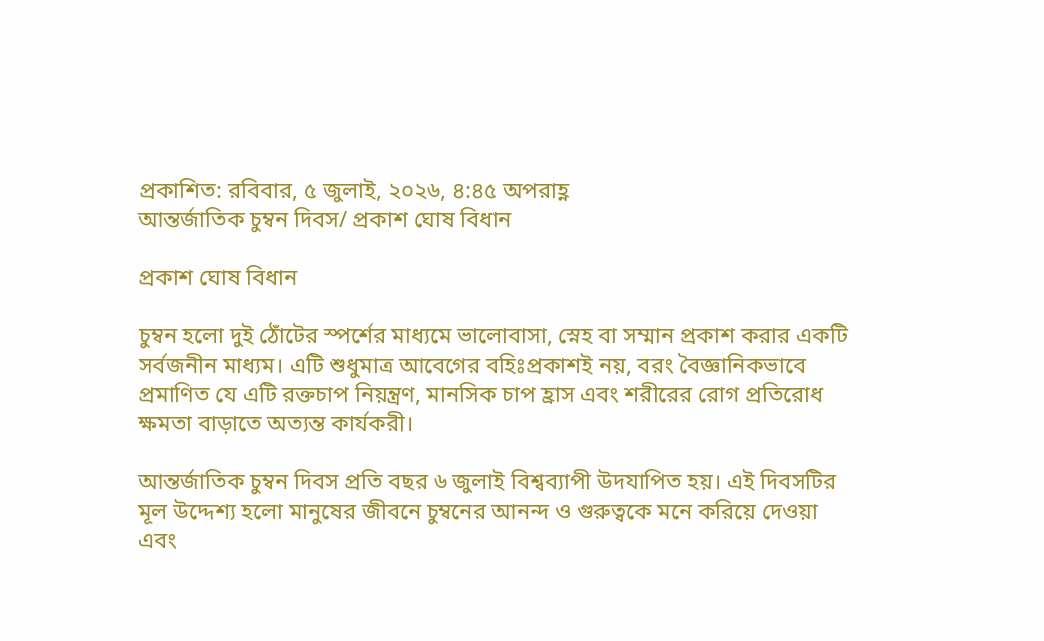প্রকাশিত: রবিবার, ৫ জুলাই, ২০২৬, ৪:৪৫ অপরাহ্ণ
আন্তর্জাতিক চুম্বন দিবস/ প্রকাশ ঘোষ বিধান

প্রকাশ ঘোষ বিধান

চুম্বন হলো দুই ঠোঁটের স্পর্শের মাধ্যমে ভালোবাসা, স্নেহ বা সম্মান প্রকাশ করার একটি সর্বজনীন মাধ্যম। এটি শুধুমাত্র আবেগের বহিঃপ্রকাশই নয়, বরং বৈজ্ঞানিকভাবে প্রমাণিত যে এটি রক্তচাপ নিয়ন্ত্রণ, মানসিক চাপ হ্রাস এবং শরীরের রোগ প্রতিরোধ ক্ষমতা বাড়াতে অত্যন্ত কার্যকরী।

আন্তর্জাতিক চুম্বন দিবস প্রতি বছর ৬ জুলাই বিশ্বব্যাপী উদযাপিত হয়। এই দিবসটির মূল উদ্দেশ্য হলো মানুষের জীবনে চুম্বনের আনন্দ ও গুরুত্বকে মনে করিয়ে দেওয়া এবং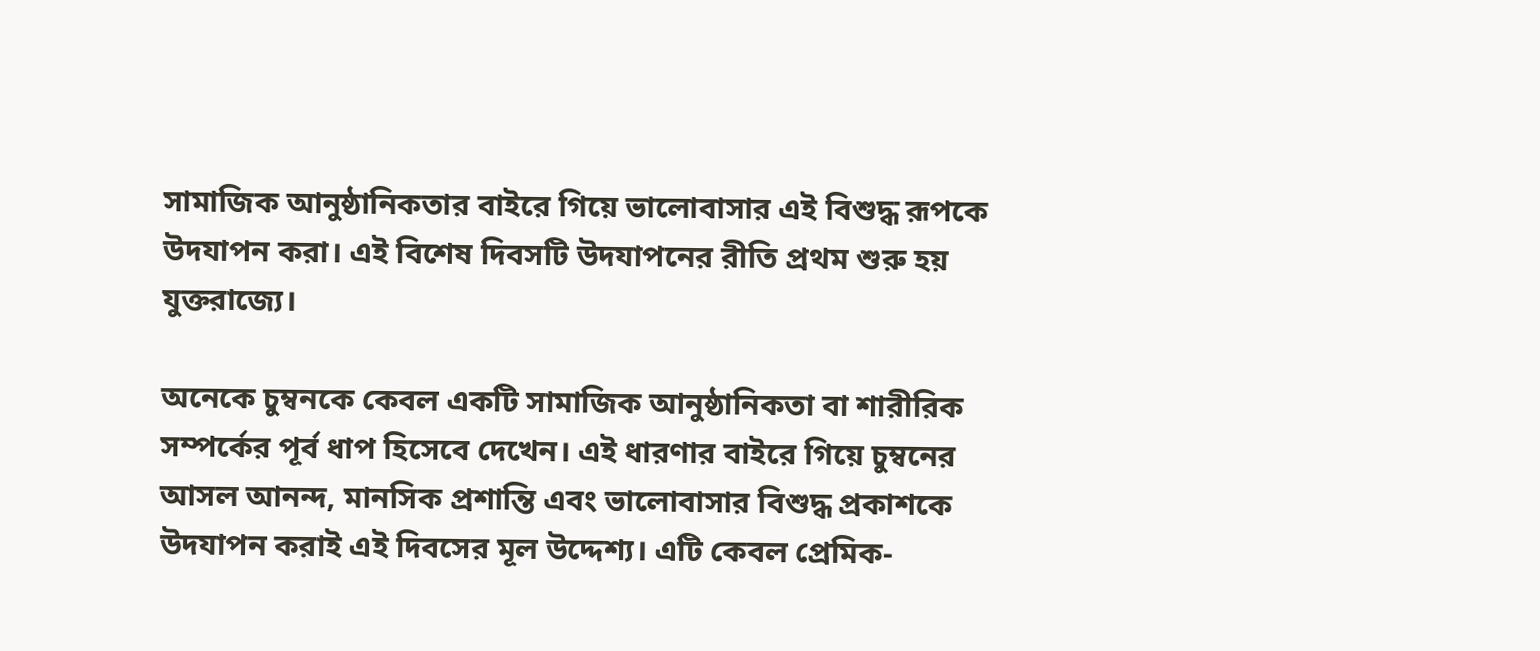সামাজিক আনুষ্ঠানিকতার বাইরে গিয়ে ভালোবাসার এই বিশুদ্ধ রূপকে উদযাপন করা। এই বিশেষ দিবসটি উদযাপনের রীতি প্রথম শুরু হয় যুক্তরাজ্যে।

অনেকে চুম্বনকে কেবল একটি সামাজিক আনুষ্ঠানিকতা বা শারীরিক সম্পর্কের পূর্ব ধাপ হিসেবে দেখেন। এই ধারণার বাইরে গিয়ে চুম্বনের আসল আনন্দ, মানসিক প্রশান্তি এবং ভালোবাসার বিশুদ্ধ প্রকাশকে উদযাপন করাই এই দিবসের মূল উদ্দেশ্য। এটি কেবল প্রেমিক-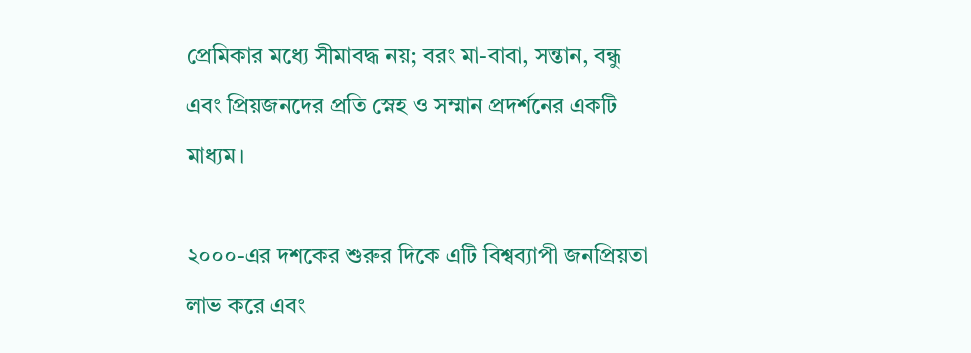প্রেমিকার মধ্যে সীমাবদ্ধ নয়; বরং মা-বাবা, সন্তান, বন্ধু এবং প্রিয়জনদের প্রতি স্নেহ ও সম্মান প্রদর্শনের একটি মাধ্যম।

২০০০-এর দশকের শুরুর দিকে এটি বিশ্বব্যাপী জনপ্রিয়তা লাভ করে এবং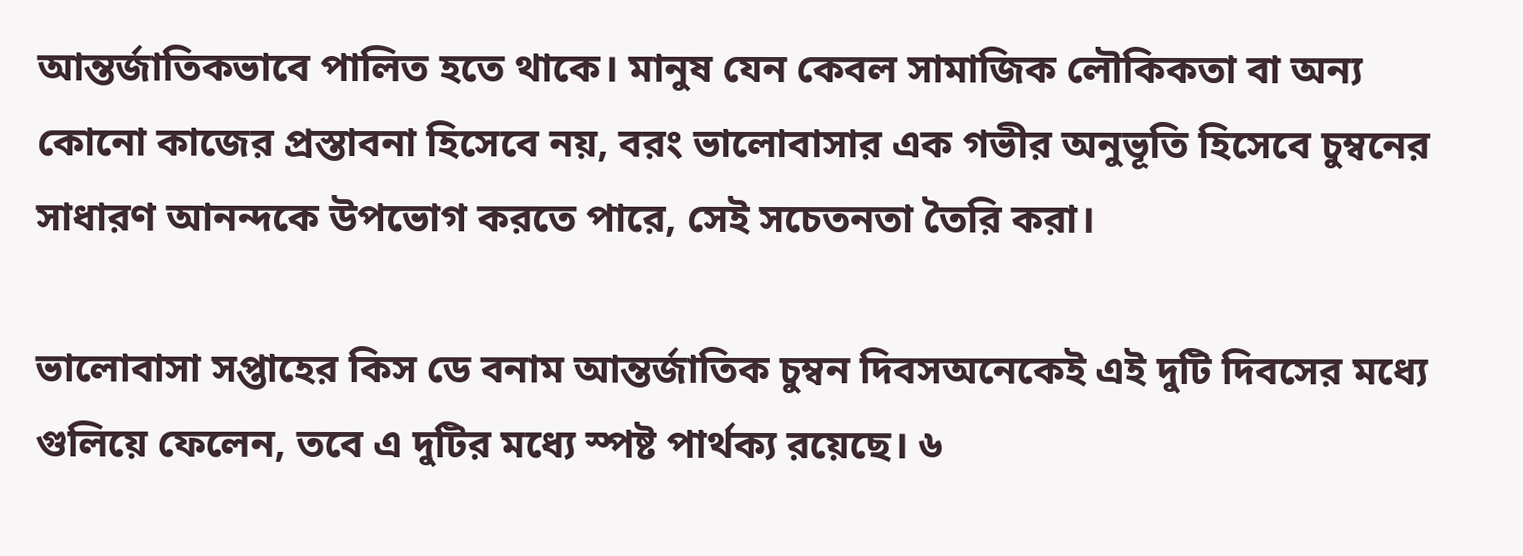আন্তর্জাতিকভাবে পালিত হতে থাকে। মানুষ যেন কেবল সামাজিক লৌকিকতা বা অন্য কোনো কাজের প্রস্তাবনা হিসেবে নয়, বরং ভালোবাসার এক গভীর অনুভূতি হিসেবে চুম্বনের সাধারণ আনন্দকে উপভোগ করতে পারে, সেই সচেতনতা তৈরি করা।

ভালোবাসা সপ্তাহের কিস ডে বনাম আন্তর্জাতিক চুম্বন দিবসঅনেকেই এই দুটি দিবসের মধ্যে গুলিয়ে ফেলেন, তবে এ দুটির মধ্যে স্পষ্ট পার্থক্য রয়েছে। ৬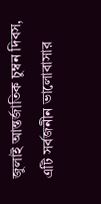জুলাই আন্তর্জাতিক চুম্বন দিবস, এটি সর্বজনীন ভালোবাসার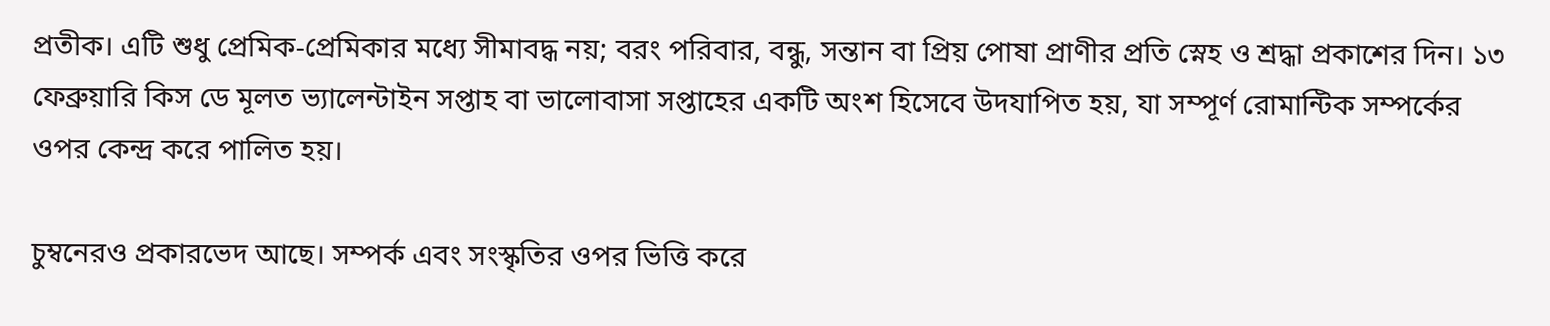প্রতীক। এটি শুধু প্রেমিক-প্রেমিকার মধ্যে সীমাবদ্ধ নয়; বরং পরিবার, বন্ধু, সন্তান বা প্রিয় পোষা প্রাণীর প্রতি স্নেহ ও শ্রদ্ধা প্রকাশের দিন। ১৩ ফেব্রুয়ারি কিস ডে মূলত ভ্যালেন্টাইন সপ্তাহ বা ভালোবাসা সপ্তাহের একটি অংশ হিসেবে উদযাপিত হয়, যা সম্পূর্ণ রোমান্টিক সম্পর্কের ওপর কেন্দ্র করে পালিত হয়।

চুম্বনেরও প্রকারভেদ আছে। সম্পর্ক এবং সংস্কৃতির ওপর ভিত্তি করে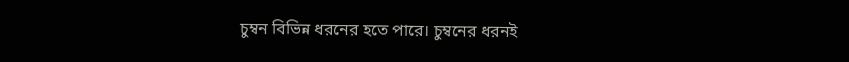চুম্বন বিভিন্ন ধরনের হতে পারে। চুম্বনের ধরনই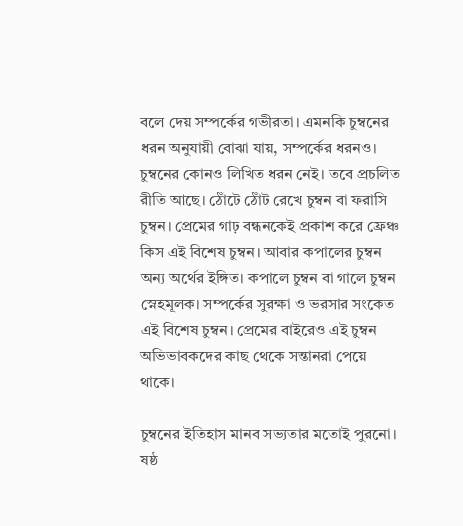বলে দেয় সম্পর্কের গভীরতা। এমনকি চুম্বনের ধরন অনুযায়ী বোঝা যায়, সম্পর্কের ধরনও। চুম্বনের কোনও লিখিত ধরন নেই। তবে প্রচলিত রীতি আছে। ঠোঁটে ঠোঁট রেখে চুম্বন বা ফরাসি চুম্বন। প্রেমের গাঢ় বন্ধনকেই প্রকাশ করে ফ্রেঞ্চ কিস এই বিশেষ চুম্বন। আবার কপালের চুম্বন অন্য অর্থের ইঙ্গিত। কপালে চুম্বন বা গালে চুম্বন স্নেহমূলক। সম্পর্কের সুরক্ষা ও ভরসার সংকেত এই বিশেষ চুম্বন। প্রেমের বাইরেও এই চুম্বন অভিভাবকদের কাছ থেকে সন্তানরা পেয়ে থাকে।

চুম্বনের ইতিহাস মানব সভ্যতার মতোই পুরনো। ষষ্ঠ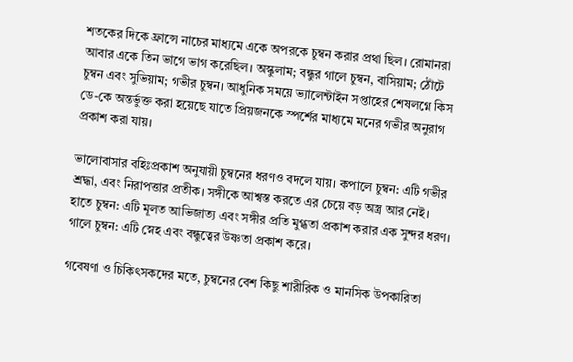শতকের দিকে ফ্রান্সে নাচের মাধ্যমে একে অপরকে চুম্বন করার প্রথা ছিল। রোমানরা আবার একে তিন ভাগে ভাগ করেছিল। অস্কুলাম; বন্ধুর গালে চুম্বন, বাসিয়াম; ঠোঁটে চুম্বন এবং সুভিয়াম; গভীর চুম্বন। আধুনিক সময়ে ভ্যালেন্টাইন সপ্তাহের শেষলগ্নে কিস ডে-কে অন্তর্ভুক্ত করা হয়েছে যাতে প্রিয়জনকে স্পর্শের মাধ্যমে মনের গভীর অনুরাগ প্রকাশ করা যায়।

ভালোবাসার বহিঃপ্রকাশ অনুযায়ী চুম্বনের ধরণও বদলে যায়। কপালে চুম্বন: এটি গভীর শ্রদ্ধা, এবং নিরাপত্তার প্রতীক। সঙ্গীকে আশ্বস্ত করতে এর চেয়ে বড় অস্ত্র আর নেই। হাতে চুম্বন: এটি মূলত আভিজাত্য এবং সঙ্গীর প্রতি মুগ্ধতা প্রকাশ করার এক সুন্দর ধরণ। গালে চুম্বন: এটি স্নেহ এবং বন্ধুত্বের উষ্ণতা প্রকাশ করে।

গবেষণা ও চিকিৎসকদের মতে, চুম্বনের বেশ কিছু শারীরিক ও মানসিক উপকারিতা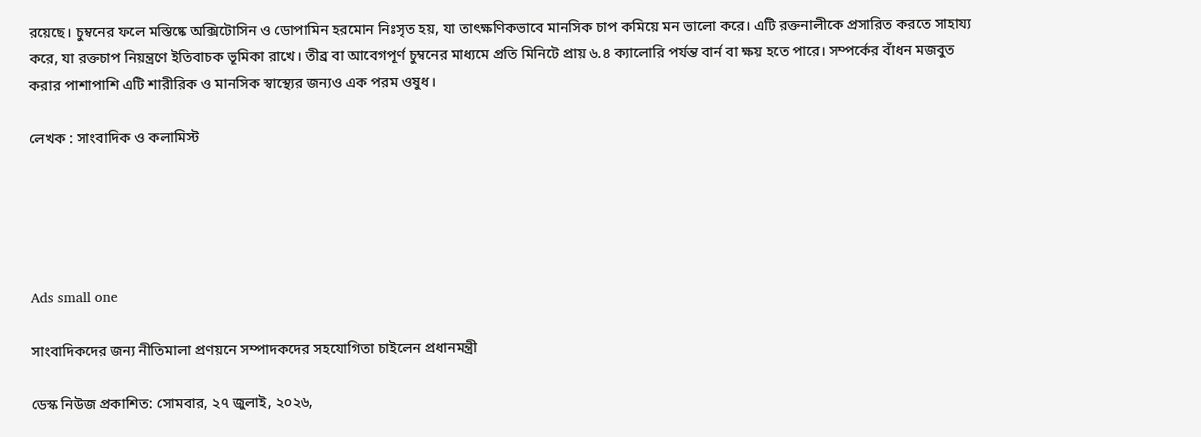রয়েছে। চুম্বনের ফলে মস্তিষ্কে অক্সিটোসিন ও ডোপামিন হরমোন নিঃসৃত হয়, যা তাৎক্ষণিকভাবে মানসিক চাপ কমিয়ে মন ভালো করে। এটি রক্তনালীকে প্রসারিত করতে সাহায্য করে, যা রক্তচাপ নিয়ন্ত্রণে ইতিবাচক ভূমিকা রাখে। তীব্র বা আবেগপূর্ণ চুম্বনের মাধ্যমে প্রতি মিনিটে প্রায় ৬.৪ ক্যালোরি পর্যন্ত বার্ন বা ক্ষয় হতে পারে। সম্পর্কের বাঁধন মজবুত করার পাশাপাশি এটি শারীরিক ও মানসিক স্বাস্থ্যের জন্যও এক পরম ওষুধ।

লেখক : সাংবাদিক ও কলামিস্ট





Ads small one

সাংবাদিকদের জন্য নীতিমালা প্রণয়নে সম্পাদকদের সহযোগিতা চাইলেন প্রধানমন্ত্রী

ডেস্ক নিউজ প্রকাশিত: সোমবার, ২৭ জুলাই, ২০২৬,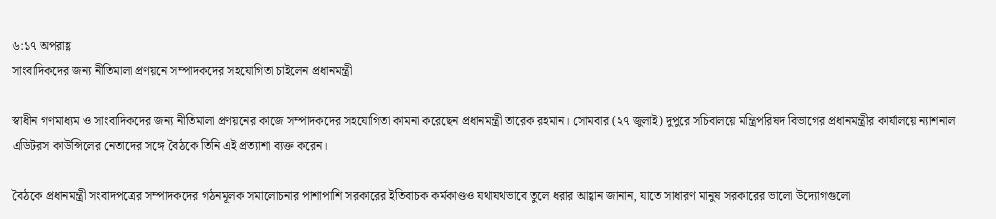৬:১৭ অপরাহ্ণ
সাংবাদিকদের জন্য নীতিমালা প্রণয়নে সম্পাদকদের সহযোগিতা চাইলেন প্রধানমন্ত্রী

স্বাধীন গণমাধ্যম ও সাংবাদিকদের জন্য নীতিমালা প্রণয়নের কাজে সম্পাদকদের সহযোগিতা কামনা করেছেন প্রধানমন্ত্রী তারেক রহমান। সোমবার (২৭ জুলাই) দুপুরে সচিবালয়ে মন্ত্রিপরিষদ বিভাগের প্রধানমন্ত্রীর কার্যালয়ে ন্যাশনাল এডিটরস কাউন্সিলের নেতাদের সঙ্গে বৈঠকে তিনি এই প্রত্যাশা ব্যক্ত করেন।

বৈঠকে প্রধানমন্ত্রী সংবাদপত্রের সম্পাদকদের গঠনমূলক সমালোচনার পাশাপাশি সরকারের ইতিবাচক কর্মকাণ্ডও যথাযথভাবে তুলে ধরার আহ্বান জানান, যাতে সাধারণ মানুষ সরকারের ভালো উদ্যোগগুলো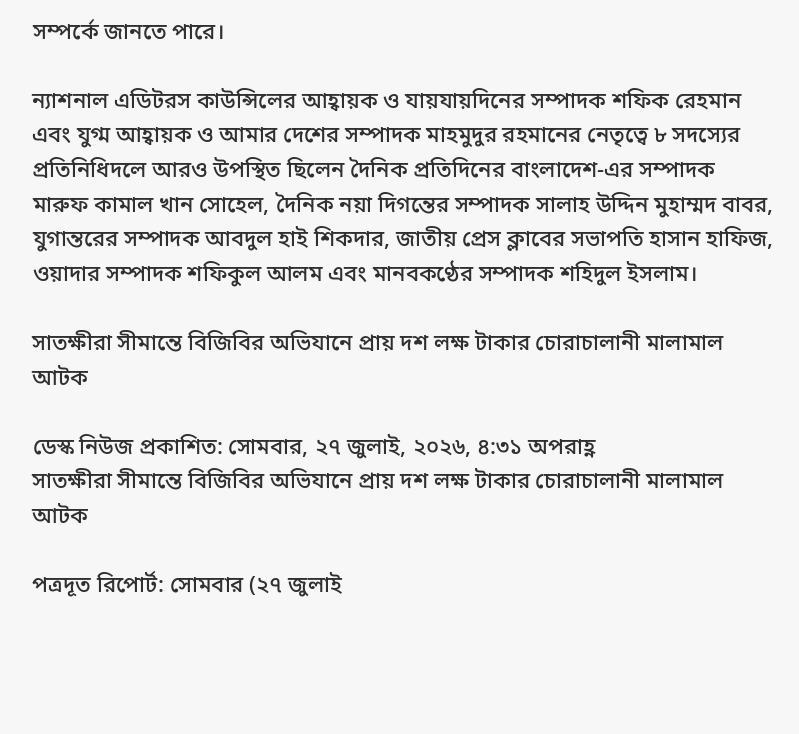সম্পর্কে জানতে পারে।

ন্যাশনাল এডিটরস কাউন্সিলের আহ্বায়ক ও যায়যায়দিনের সম্পাদক শফিক রেহমান এবং যুগ্ম আহ্বায়ক ও আমার দেশের সম্পাদক মাহমুদুর রহমানের নেতৃত্বে ৮ সদস্যের প্রতিনিধিদলে আরও উপস্থিত ছিলেন দৈনিক প্রতিদিনের বাংলাদেশ-এর সম্পাদক মারুফ কামাল খান সোহেল, দৈনিক নয়া দিগন্তের সম্পাদক সালাহ উদ্দিন মুহাম্মদ বাবর, যুগান্তরের সম্পাদক আবদুল হাই শিকদার, জাতীয় প্রেস ক্লাবের সভাপতি হাসান হাফিজ, ওয়াদার সম্পাদক শফিকুল আলম এবং মানবকণ্ঠের সম্পাদক শহিদুল ইসলাম।

সাতক্ষীরা সীমান্তে বিজিবির অভিযানে প্রায় দশ লক্ষ টাকার চোরাচালানী মালামাল আটক

ডেস্ক নিউজ প্রকাশিত: সোমবার, ২৭ জুলাই, ২০২৬, ৪:৩১ অপরাহ্ণ
সাতক্ষীরা সীমান্তে বিজিবির অভিযানে প্রায় দশ লক্ষ টাকার চোরাচালানী মালামাল আটক

পত্রদূত রিপোর্ট: সোমবার (২৭ জুলাই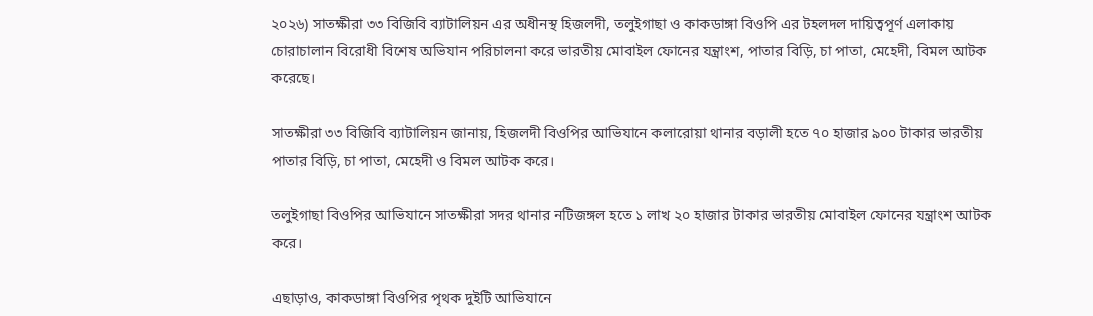২০২৬) সাতক্ষীরা ৩৩ বিজিবি ব্যাটালিয়ন এর অধীনস্থ হিজলদী, তলুইগাছা ও কাকডাঙ্গা বিওপি এর টহলদল দায়িত্বপূর্ণ এলাকায় চোরাচালান বিরোধী বিশেষ অভিযান পরিচালনা করে ভারতীয় মোবাইল ফোনের যন্ত্রাংশ, পাতার বিড়ি, চা পাতা, মেহেদী, বিমল আটক করেছে।

সাতক্ষীরা ৩৩ বিজিবি ব্যাটালিয়ন জানায়, হিজলদী বিওপির আভিযানে কলারোয়া থানার বড়ালী হতে ৭০ হাজার ৯০০ টাকার ভারতীয় পাতার বিড়ি, চা পাতা, মেহেদী ও বিমল আটক করে।

তলুইগাছা বিওপির আভিযানে সাতক্ষীরা সদর থানার নটিজঙ্গল হতে ১ লাখ ২০ হাজার টাকার ভারতীয় মোবাইল ফোনের যন্ত্রাংশ আটক করে।

এছাড়াও, কাকডাঙ্গা বিওপির পৃথক দুইটি আভিযানে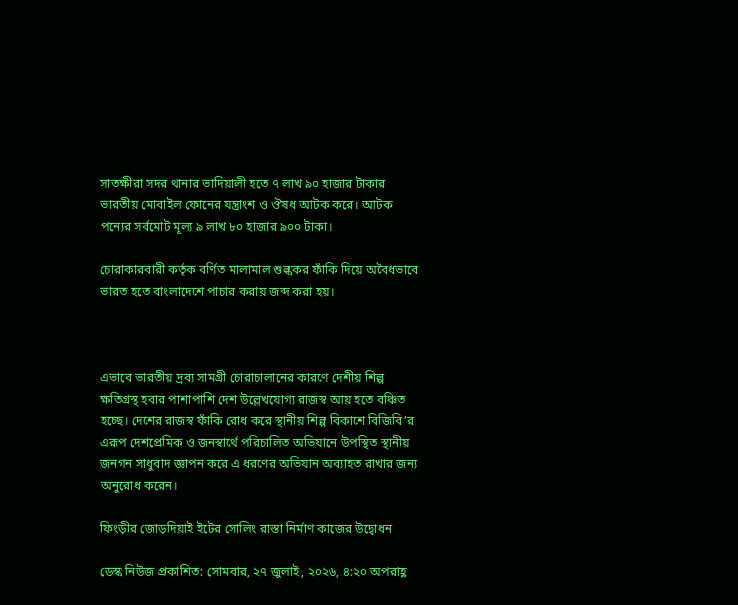সাতক্ষীরা সদর থানার ভাদিয়ালী হতে ৭ লাখ ৯০ হাজার টাকার ভারতীয় মোবাইল ফোনের যন্ত্রাংশ ও ঔষধ আটক করে। আটক পন্যের সর্বমোট মূল্য ৯ লাখ ৮০ হাজার ৯০০ টাকা।

চোরাকারবারী কর্তৃক বর্ণিত মালামাল শুল্ককর ফাঁকি দিয়ে অবৈধভাবে ভারত হতে বাংলাদেশে পাচার করায় জব্দ করা হয়।



এভাবে ভারতীয় দ্রব্য সামগ্রী চোরাচালানের কারণে দেশীয় শিল্প ক্ষতিগ্রস্থ হবার পাশাপাশি দেশ উল্লেখযোগ্য রাজস্ব আয় হতে বঞ্চিত হচ্ছে। দেশের রাজস্ব ফাঁকি রোধ করে স্থানীয় শিল্প বিকাশে বিজিবি’র এরূপ দেশপ্রেমিক ও জনস্বার্থে পরিচালিত অভিযানে উপস্থিত স্থানীয় জনগন সাধুবাদ জ্ঞাপন করে এ ধরণের অভিযান অব্যাহত রাখার জন্য অনুরোধ করেন।

ফিংড়ীর জোড়দিয়াই ইটের সোলিং রাস্তা নির্মাণ কাজের উদ্বোধন

ডেস্ক নিউজ প্রকাশিত: সোমবার, ২৭ জুলাই, ২০২৬, ৪:২০ অপরাহ্ণ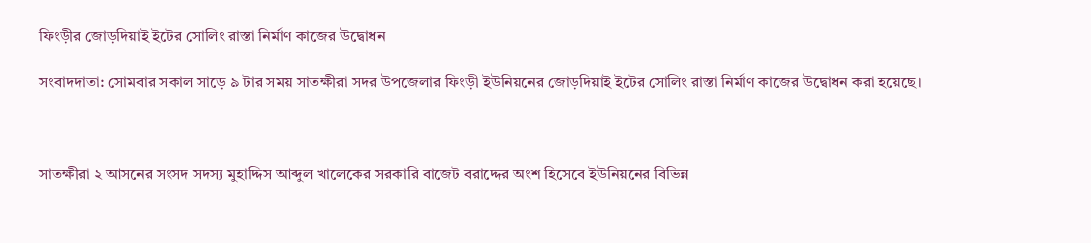ফিংড়ীর জোড়দিয়াই ইটের সোলিং রাস্তা নির্মাণ কাজের উদ্বোধন

সংবাদদাতা: সোমবার সকাল সাড়ে ৯ টার সময় সাতক্ষীরা সদর উপজেলার ফিংড়ী ইউনিয়নের জোড়দিয়াই ইটের সোলিং রাস্তা নির্মাণ কাজের উদ্বোধন করা হয়েছে।



সাতক্ষীরা ২ আসনের সংসদ সদস্য মুহাদ্দিস আব্দুল খালেকের সরকারি বাজেট বরাদ্দের অংশ হিসেবে ইউনিয়নের বিভিন্ন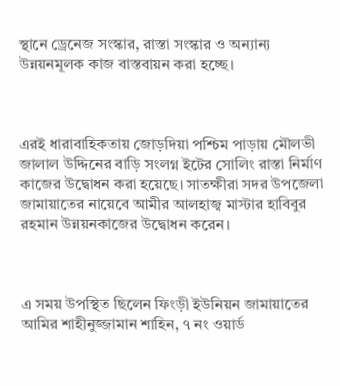স্থানে ড্রেনেজ সংস্কার, রাস্তা সংস্কার ও অন্যান্য উন্নয়নমূলক কাজ বাস্তবায়ন করা হচ্ছে।



এরই ধারাবাহিকতায় জোড়দিয়া পশ্চিম পাড়ায় মৌলভী জালাল উদ্দিনের বাড়ি সংলগ্ন ইটের সোলিং রাস্তা নির্মাণ কাজের উদ্বোধন করা হয়েছে। সাতক্ষীরা সদর উপজেলা জামায়াতের নায়েবে আমীর আলহাজ্ব মাস্টার হাবিবুর রহমান উন্নয়নকাজের উদ্বোধন করেন।



এ সময় উপস্থিত ছিলেন ফিংড়ী ইউনিয়ন জামায়াতের আমির শাহীনুজ্জামান শাহিন, ৭ নং ওয়ার্ড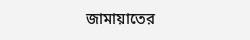জামায়াতের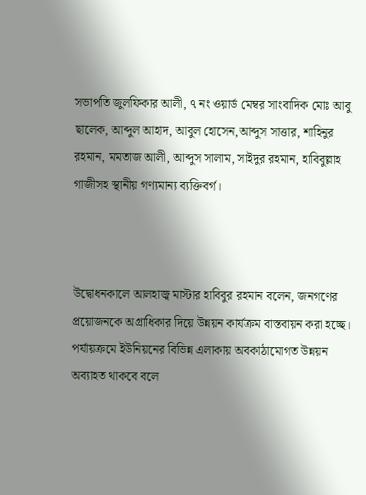সভাপতি জুলফিকার আলী, ৭ নং ওয়ার্ড মেম্বর সাংবাদিক মোঃ আবু ছালেক, আব্দুল আহাদ, আবুল হোসেন,আব্দুস সাত্তার, শাহিনুর রহমান, মমতাজ আলী, আব্দুস সালাম, সাইদুর রহমান, হাবিবুল্লাহ গাজীসহ স্থানীয় গণ্যমান্য ব্যক্তিবর্গ।



উদ্বোধনকালে আলহাজ্ব মাস্টার হাবিবুর রহমান বলেন, জনগণের প্রয়োজনকে অগ্রাধিকার দিয়ে উন্নয়ন কার্যক্রম বাস্তবায়ন করা হচ্ছে। পর্যায়ক্রমে ইউনিয়নের বিভিন্ন এলাকায় অবকাঠামোগত উন্নয়ন অব্যাহত থাকবে বলে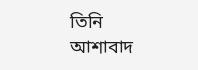তিনি আশাবাদ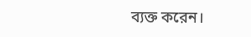ব্যক্ত করেন।